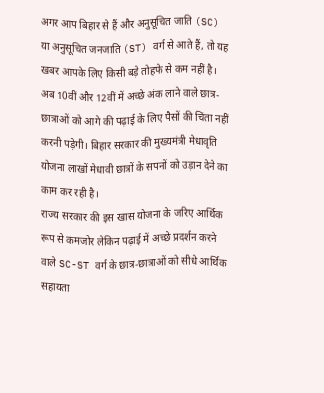अगर आप बिहार से हैं और अनुसूचित जाति (SC) या अनुसूचित जनजाति (ST) वर्ग से आते हैं, तो यह खबर आपके लिए किसी बड़े तोहफे से कम नहीं है। अब 10वीं और 12वीं में अच्छे अंक लाने वाले छात्र-छात्राओं को आगे की पढ़ाई के लिए पैसों की चिंता नहीं करनी पड़ेगी। बिहार सरकार की मुख्यमंत्री मेधावृति योजना लाखों मेधावी छात्रों के सपनों को उड़ान देने का काम कर रही है।
राज्य सरकार की इस खास योजना के जरिए आर्थिक रूप से कमजोर लेकिन पढ़ाई में अच्छे प्रदर्शन करने वाले SC-ST वर्ग के छात्र-छात्राओं को सीधे आर्थिक सहायता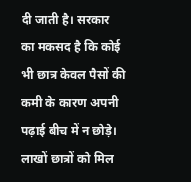दी जाती है। सरकार का मकसद है कि कोई भी छात्र केवल पैसों की कमी के कारण अपनी पढ़ाई बीच में न छोड़े।
लाखों छात्रों को मिल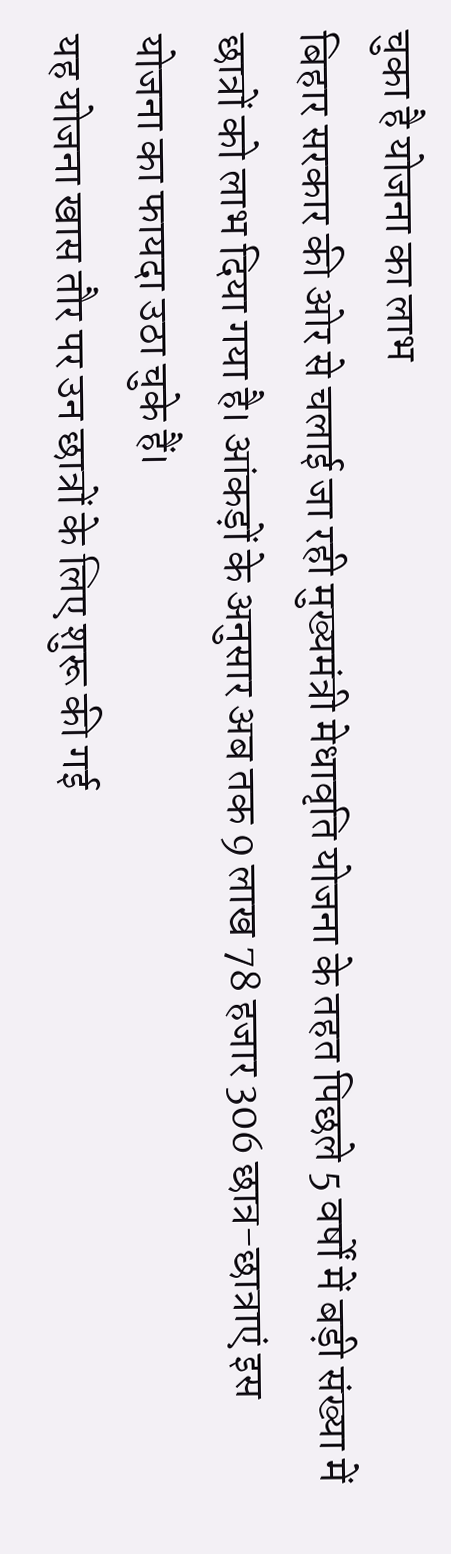चुका है योजना का लाभ
बिहार सरकार की ओर से चलाई जा रही मुख्यमंत्री मेधावृति योजना के तहत पिछले 5 वर्षों में बड़ी संख्या में छात्रों को लाभ दिया गया है। आंकड़ों के अनुसार अब तक 9 लाख 78 हजार 306 छात्र-छात्राएं इस योजना का फायदा उठा चुके हैं।
यह योजना खास तौर पर उन छात्रों के लिए शुरू की गई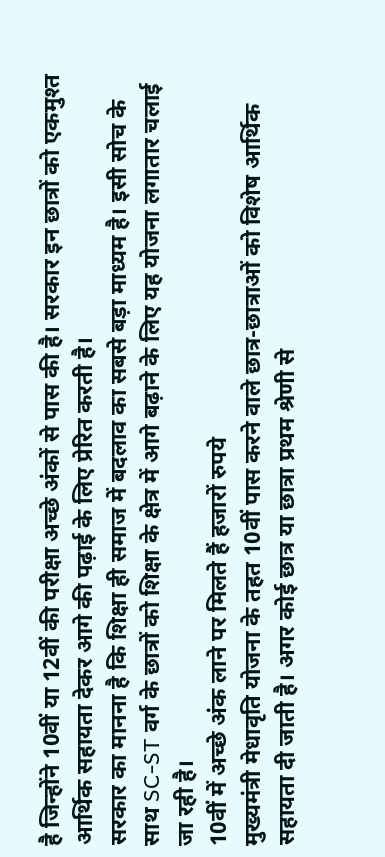है जिन्होंने 10वीं या 12वीं की परीक्षा अच्छे अंकों से पास की है। सरकार इन छात्रों को एकमुश्त आर्थिक सहायता देकर आगे की पढ़ाई के लिए प्रेरित करती है।
सरकार का मानना है कि शिक्षा ही समाज में बदलाव का सबसे बड़ा माध्यम है। इसी सोच के साथ SC-ST वर्ग के छात्रों को शिक्षा के क्षेत्र में आगे बढ़ाने के लिए यह योजना लगातार चलाई जा रही है।
10वीं में अच्छे अंक लाने पर मिलते हैं हजारों रुपये
मुख्यमंत्री मेधावृति योजना के तहत 10वीं पास करने वाले छात्र-छात्राओं को विशेष आर्थिक सहायता दी जाती है। अगर कोई छात्र या छात्रा प्रथम श्रेणी से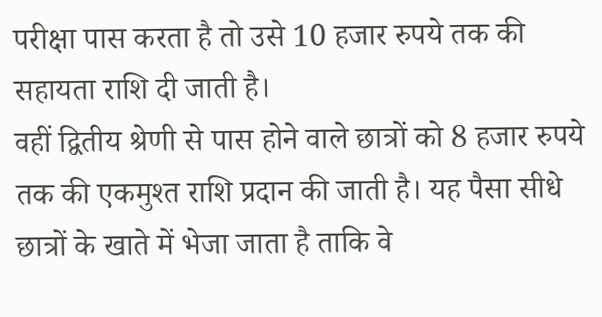परीक्षा पास करता है तो उसे 10 हजार रुपये तक की सहायता राशि दी जाती है।
वहीं द्वितीय श्रेणी से पास होने वाले छात्रों को 8 हजार रुपये तक की एकमुश्त राशि प्रदान की जाती है। यह पैसा सीधे छात्रों के खाते में भेजा जाता है ताकि वे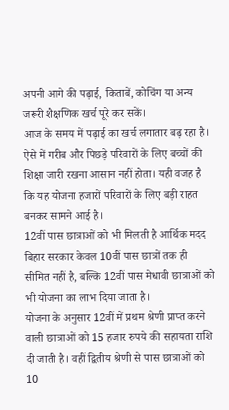अपनी आगे की पढ़ाई, किताबें, कोचिंग या अन्य जरूरी शैक्षणिक खर्च पूरे कर सकें।
आज के समय में पढ़ाई का खर्च लगातार बढ़ रहा है। ऐसे में गरीब और पिछड़े परिवारों के लिए बच्चों की शिक्षा जारी रखना आसान नहीं होता। यही वजह है कि यह योजना हजारों परिवारों के लिए बड़ी राहत बनकर सामने आई है।
12वीं पास छात्राओं को भी मिलती है आर्थिक मदद
बिहार सरकार केवल 10वीं पास छात्रों तक ही सीमित नहीं है, बल्कि 12वीं पास मेधावी छात्राओं को भी योजना का लाभ दिया जाता है।
योजना के अनुसार 12वीं में प्रथम श्रेणी प्राप्त करने वाली छात्राओं को 15 हजार रुपये की सहायता राशि दी जाती है। वहीं द्वितीय श्रेणी से पास छात्राओं को 10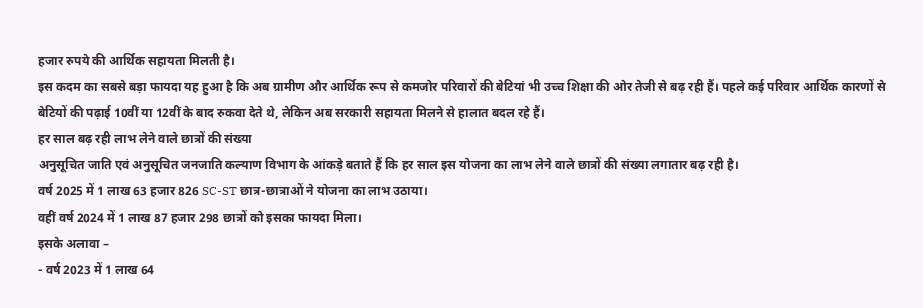हजार रुपये की आर्थिक सहायता मिलती है।
इस कदम का सबसे बड़ा फायदा यह हुआ है कि अब ग्रामीण और आर्थिक रूप से कमजोर परिवारों की बेटियां भी उच्च शिक्षा की ओर तेजी से बढ़ रही हैं। पहले कई परिवार आर्थिक कारणों से बेटियों की पढ़ाई 10वीं या 12वीं के बाद रुकवा देते थे, लेकिन अब सरकारी सहायता मिलने से हालात बदल रहे हैं।
हर साल बढ़ रही लाभ लेने वाले छात्रों की संख्या
अनुसूचित जाति एवं अनुसूचित जनजाति कल्याण विभाग के आंकड़े बताते हैं कि हर साल इस योजना का लाभ लेने वाले छात्रों की संख्या लगातार बढ़ रही है।
वर्ष 2025 में 1 लाख 63 हजार 826 SC-ST छात्र-छात्राओं ने योजना का लाभ उठाया।
वहीं वर्ष 2024 में 1 लाख 87 हजार 298 छात्रों को इसका फायदा मिला।
इसके अलावा –
- वर्ष 2023 में 1 लाख 64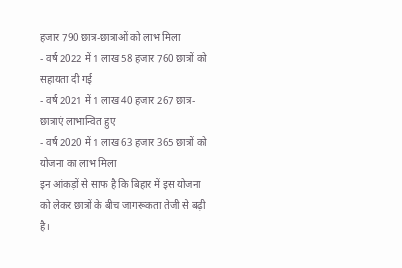हजार 790 छात्र-छात्राओं को लाभ मिला
- वर्ष 2022 में 1 लाख 58 हजार 760 छात्रों को सहायता दी गई
- वर्ष 2021 में 1 लाख 40 हजार 267 छात्र-छात्राएं लाभान्वित हुए
- वर्ष 2020 में 1 लाख 63 हजार 365 छात्रों को योजना का लाभ मिला
इन आंकड़ों से साफ है कि बिहार में इस योजना को लेकर छात्रों के बीच जागरूकता तेजी से बढ़ी है।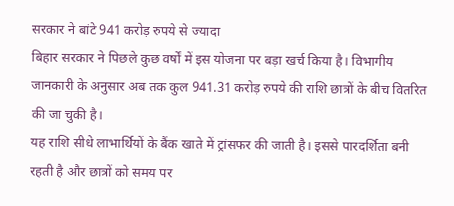सरकार ने बांटे 941 करोड़ रुपये से ज्यादा
बिहार सरकार ने पिछले कुछ वर्षों में इस योजना पर बड़ा खर्च किया है। विभागीय जानकारी के अनुसार अब तक कुल 941.31 करोड़ रुपये की राशि छात्रों के बीच वितरित की जा चुकी है।
यह राशि सीधे लाभार्थियों के बैंक खाते में ट्रांसफर की जाती है। इससे पारदर्शिता बनी रहती है और छात्रों को समय पर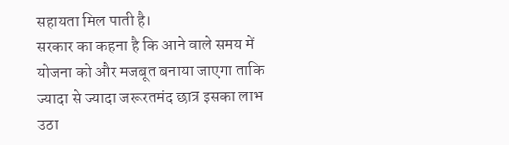सहायता मिल पाती है।
सरकार का कहना है कि आने वाले समय में योजना को और मजबूत बनाया जाएगा ताकि ज्यादा से ज्यादा जरूरतमंद छात्र इसका लाभ उठा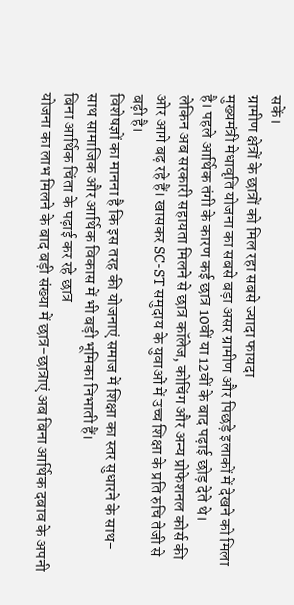सकें।
ग्रामीण क्षेत्रों के छात्रों को मिल रहा सबसे ज्यादा फायदा
मुख्यमंत्री मेधावृति योजना का सबसे बड़ा असर ग्रामीण और पिछड़े इलाकों में देखने को मिला है। पहले आर्थिक तंगी के कारण कई छात्र 10वीं या 12वीं के बाद पढ़ाई छोड़ देते थे।
लेकिन अब सरकारी सहायता मिलने से छात्र कॉलेज, कोचिंग और अन्य प्रोफेशनल कोर्स की ओर आगे बढ़ रहे हैं। खासकर SC-ST समुदाय के युवाओं में उच्च शिक्षा के प्रति रुचि तेजी से बढ़ी है।
विशेषज्ञों का मानना है कि इस तरह की योजनाएं समाज में शिक्षा का स्तर सुधारने के साथ-साथ सामाजिक और आर्थिक विकास में भी बड़ी भूमिका निभाती हैं।
बिना आर्थिक चिंता के पढ़ाई कर रहे छात्र
योजना का लाभ मिलने के बाद बड़ी संख्या में छात्र-छात्राएं अब बिना आर्थिक दबाव के अपनी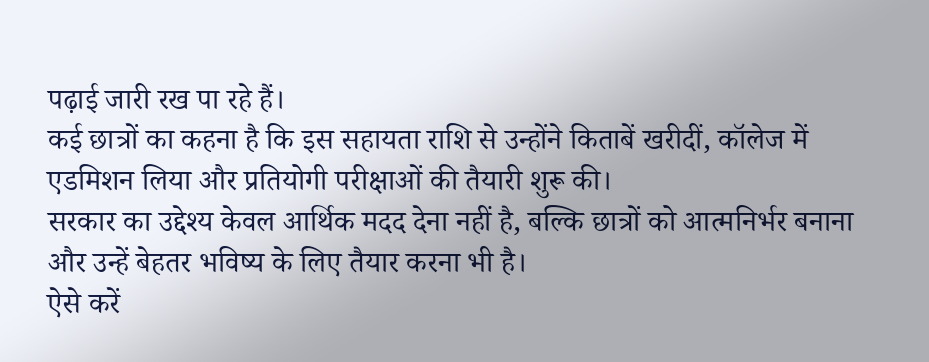पढ़ाई जारी रख पा रहे हैं।
कई छात्रों का कहना है कि इस सहायता राशि से उन्होंने किताबें खरीदीं, कॉलेज में एडमिशन लिया और प्रतियोगी परीक्षाओं की तैयारी शुरू की।
सरकार का उद्देश्य केवल आर्थिक मदद देना नहीं है, बल्कि छात्रों को आत्मनिर्भर बनाना और उन्हें बेहतर भविष्य के लिए तैयार करना भी है।
ऐसे करें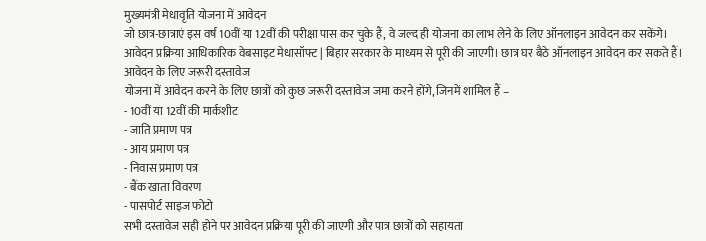मुख्यमंत्री मेधावृति योजना में आवेदन
जो छात्र-छात्राएं इस वर्ष 10वीं या 12वीं की परीक्षा पास कर चुके हैं, वे जल्द ही योजना का लाभ लेने के लिए ऑनलाइन आवेदन कर सकेंगे।
आवेदन प्रक्रिया आधिकारिक वेबसाइट मेधासॉफ्ट | बिहार सरकार के माध्यम से पूरी की जाएगी। छात्र घर बैठे ऑनलाइन आवेदन कर सकते हैं।
आवेदन के लिए जरूरी दस्तावेज
योजना में आवेदन करने के लिए छात्रों को कुछ जरूरी दस्तावेज जमा करने होंगे, जिनमें शामिल हैं –
- 10वीं या 12वीं की मार्कशीट
- जाति प्रमाण पत्र
- आय प्रमाण पत्र
- निवास प्रमाण पत्र
- बैंक खाता विवरण
- पासपोर्ट साइज फोटो
सभी दस्तावेज सही होने पर आवेदन प्रक्रिया पूरी की जाएगी और पात्र छात्रों को सहायता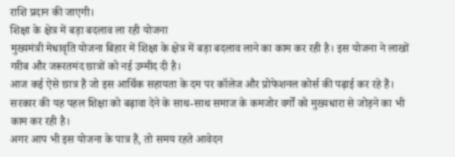राशि प्रदान की जाएगी।
शिक्षा के क्षेत्र में बड़ा बदलाव ला रही योजना
मुख्यमंत्री मेधावृति योजना बिहार में शिक्षा के क्षेत्र में बड़ा बदलाव लाने का काम कर रही है। इस योजना ने लाखों गरीब और जरूरतमंद छात्रों को नई उम्मीद दी है।
आज कई ऐसे छात्र हैं जो इस आर्थिक सहायता के दम पर कॉलेज और प्रोफेशनल कोर्स की पढ़ाई कर रहे हैं। सरकार की यह पहल शिक्षा को बढ़ावा देने के साथ-साथ समाज के कमजोर वर्गों को मुख्यधारा से जोड़ने का भी काम कर रही है।
अगर आप भी इस योजना के पात्र हैं, तो समय रहते आवेदन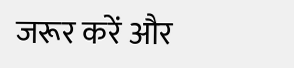जरूर करें और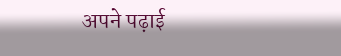अपने पढ़ाई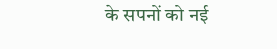के सपनों को नई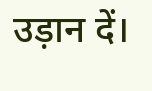उड़ान दें।